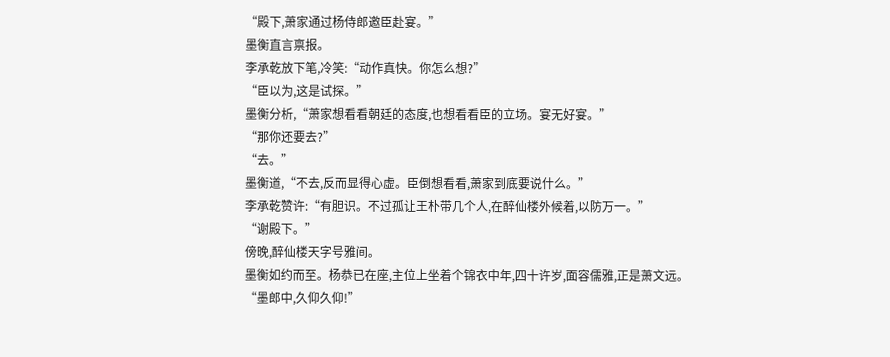“殿下,萧家通过杨侍郎邀臣赴宴。”
墨衡直言禀报。
李承乾放下笔,冷笑:“动作真快。你怎么想?”
“臣以为,这是试探。”
墨衡分析,“萧家想看看朝廷的态度,也想看看臣的立场。宴无好宴。”
“那你还要去?”
“去。”
墨衡道,“不去,反而显得心虚。臣倒想看看,萧家到底要说什么。”
李承乾赞许:“有胆识。不过孤让王朴带几个人,在醉仙楼外候着,以防万一。”
“谢殿下。”
傍晚,醉仙楼天字号雅间。
墨衡如约而至。杨恭已在座,主位上坐着个锦衣中年,四十许岁,面容儒雅,正是萧文远。
“墨郎中,久仰久仰!”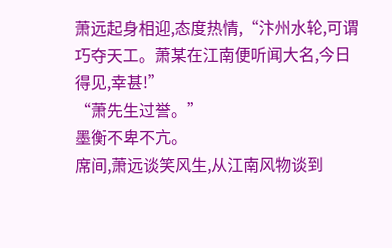萧远起身相迎,态度热情,“汴州水轮,可谓巧夺天工。萧某在江南便听闻大名,今日得见,幸甚!”
“萧先生过誉。”
墨衡不卑不亢。
席间,萧远谈笑风生,从江南风物谈到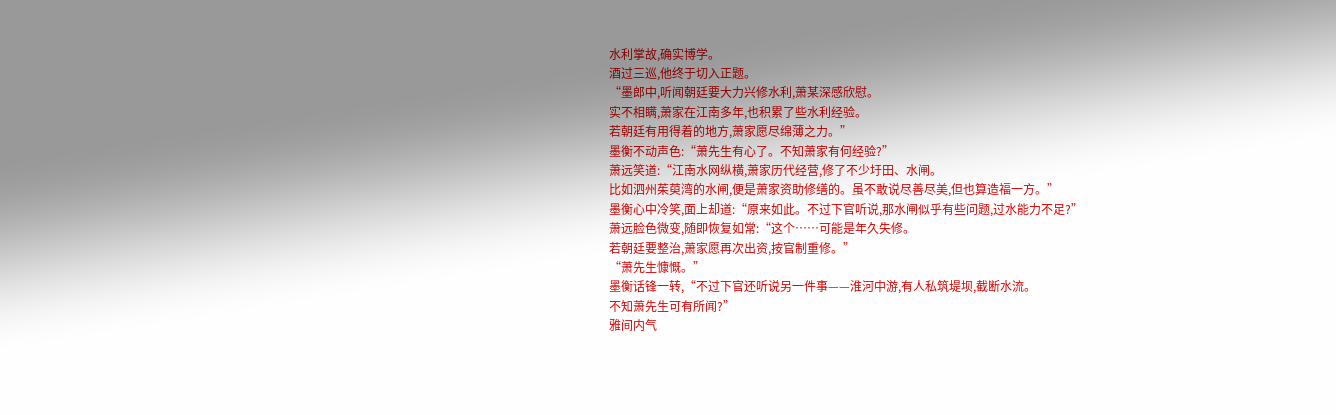水利掌故,确实博学。
酒过三巡,他终于切入正题。
“墨郎中,听闻朝廷要大力兴修水利,萧某深感欣慰。
实不相瞒,萧家在江南多年,也积累了些水利经验。
若朝廷有用得着的地方,萧家愿尽绵薄之力。”
墨衡不动声色:“萧先生有心了。不知萧家有何经验?”
萧远笑道:“江南水网纵横,萧家历代经营,修了不少圩田、水闸。
比如泗州茱萸湾的水闸,便是萧家资助修缮的。虽不敢说尽善尽美,但也算造福一方。”
墨衡心中冷笑,面上却道:“原来如此。不过下官听说,那水闸似乎有些问题,过水能力不足?”
萧远脸色微变,随即恢复如常:“这个……可能是年久失修。
若朝廷要整治,萧家愿再次出资,按官制重修。”
“萧先生慷慨。”
墨衡话锋一转,“不过下官还听说另一件事——淮河中游,有人私筑堤坝,截断水流。
不知萧先生可有所闻?”
雅间内气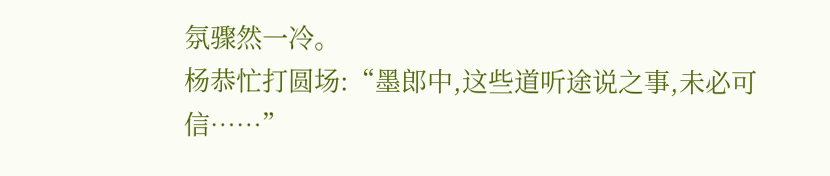氛骤然一冷。
杨恭忙打圆场:“墨郎中,这些道听途说之事,未必可信……”